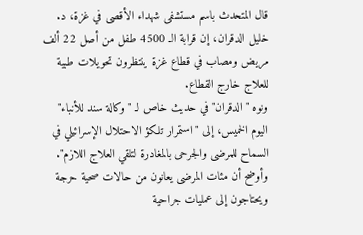قال المتحدث باسم مستشفى شهداء الأقصى في غزة، د. خليل الدقران، إن قرابة الـ 4500 طفل من أصل 22 ألف مريض ومصاب في قطاع غزة ينتظرون تحويلات طبية للعلاج خارج القطاع.
ونوه "الدقران" في حديث خاص لـ "وكالة سند للأنباء" اليوم الخميس، إلى "استمرار تلكؤ الاحتلال الإسرائيلي في السماح للمرضى والجرحى بالمغادرة لتلقي العلاج اللازم".
وأوضح أن مئات المرضى يعانون من حالات صحية حرجة ويحتاجون إلى عمليات جراحية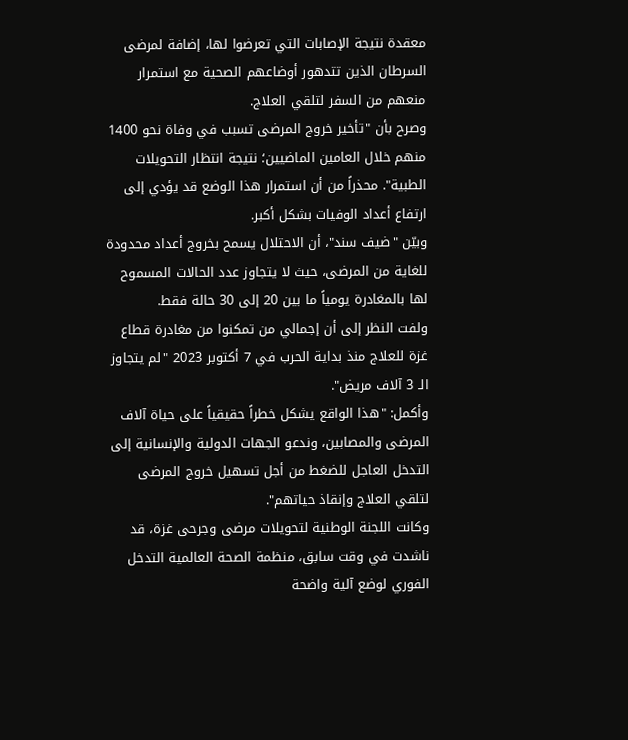معقدة نتيجة الإصابات التي تعرضوا لها، إضافة لمرضى السرطان الذين تتدهور أوضاعهم الصحية مع استمرار منعهم من السفر لتلقي العلاج.
وصرح بأن "تأخير خروج المرضى تسبب في وفاة نحو 1400 منهم خلال العامين الماضيين؛ نتيجة انتظار التحويلات الطبية". محذراً من أن استمرار هذا الوضع قد يؤدي إلى ارتفاع أعداد الوفيات بشكل أكبر.
وبيّن "ضيف سند"، أن الاحتلال يسمح بخروج أعداد محدودة للغاية من المرضى، حيث لا يتجاوز عدد الحالات المسموح لها بالمغادرة يومياً ما بين 20 إلى 30 حالة فقط.
ولفت النظر إلى أن إجمالي من تمكنوا من مغادرة قطاع غزة للعلاج منذ بداية الحرب في 7 أكتوبر 2023 "لم يتجاوز الـ 3 آلاف مريض".
وأكمل: "هذا الواقع يشكل خطراً حقيقياً على حياة آلاف المرضى والمصابين، وندعو الجهات الدولية والإنسانية إلى التدخل العاجل للضغط من أجل تسهيل خروج المرضى لتلقي العلاج وإنقاذ حياتهم".
وكانت اللجنة الوطنية لتحويلات مرضى وجرحى غزة، قد ناشدت في وقت سابق، منظمة الصحة العالمية التدخل الفوري لوضع آلية واضحة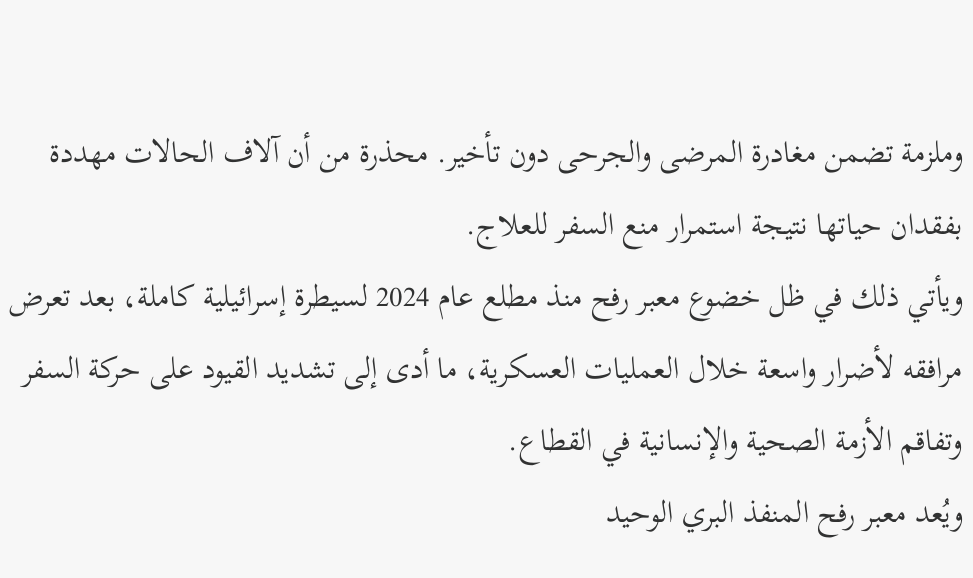وملزمة تضمن مغادرة المرضى والجرحى دون تأخير. محذرة من أن آلاف الحالات مهددة بفقدان حياتها نتيجة استمرار منع السفر للعلاج.
ويأتي ذلك في ظل خضوع معبر رفح منذ مطلع عام 2024 لسيطرة إسرائيلية كاملة، بعد تعرض مرافقه لأضرار واسعة خلال العمليات العسكرية، ما أدى إلى تشديد القيود على حركة السفر وتفاقم الأزمة الصحية والإنسانية في القطاع.
ويُعد معبر رفح المنفذ البري الوحيد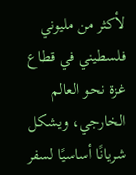لأكثر من مليوني فلسطيني في قطاع غزة نحو العالم الخارجي، ويشكل شريانًا أساسيًا لسفر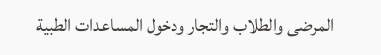المرضى والطلاب والتجار ودخول المساعدات الطبية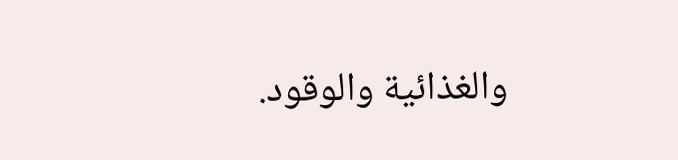والغذائية والوقود.